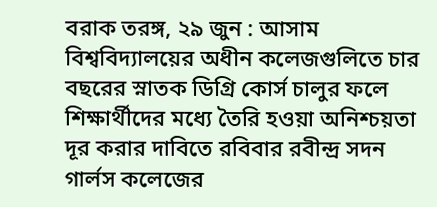বরাক তরঙ্গ, ২৯ জুন : আসাম বিশ্ববিদ্যালয়ের অধীন কলেজগুলিতে চার বছরের স্নাতক ডিগ্রি কোর্স চালুর ফলে শিক্ষার্থীদের মধ্যে তৈরি হওয়া অনিশ্চয়তা দূর করার দাবিতে রবিবার রবীন্দ্র সদন গার্লস কলেজের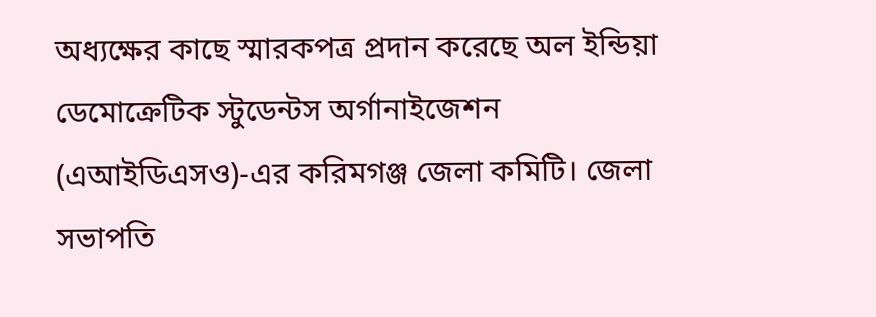অধ্যক্ষের কাছে স্মারকপত্র প্রদান করেছে অল ইন্ডিয়া ডেমোক্রেটিক স্টুডেন্টস অর্গানাইজেশন (এআইডিএসও)-এর করিমগঞ্জ জেলা কমিটি। জেলা সভাপতি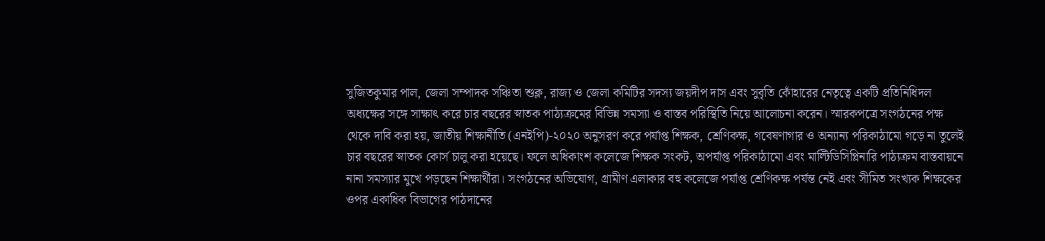সুজিতকুমার পাল, জেলা সম্পাদক সঞ্চিতা শুক্ল, রাজ্য ও জেলা কমিটির সদস্য জয়দীপ দাস এবং সুবৃতি কোঁহারের নেতৃত্বে একটি প্রতিনিধিদল অধ্যক্ষের সঙ্গে সাক্ষাৎ করে চার বছরের স্নাতক পাঠ্যক্রমের বিভিন্ন সমস্যা ও বাস্তব পরিস্থিতি নিয়ে আলোচনা করেন। স্মারকপত্রে সংগঠনের পক্ষ থেকে দাবি করা হয়, জাতীয় শিক্ষানীতি (এনইপি)-২০২০ অনুসরণ করে পর্যাপ্ত শিক্ষক, শ্রেণিকক্ষ, গবেষণাগার ও অন্যান্য পরিকাঠামো গড়ে না তুলেই চার বছরের স্নাতক কোর্স চালু করা হয়েছে। ফলে অধিকাংশ কলেজে শিক্ষক সংকট, অপর্যাপ্ত পরিকাঠামো এবং মাল্টিডিসিপ্লিনারি পাঠ্যক্রম বাস্তবায়নে নানা সমস্যার মুখে পড়ছেন শিক্ষার্থীরা। সংগঠনের অভিযোগ, গ্রামীণ এলাকার বহু কলেজে পর্যাপ্ত শ্রেণিকক্ষ পর্যন্ত নেই এবং সীমিত সংখ্যক শিক্ষকের ওপর একাধিক বিভাগের পাঠদানের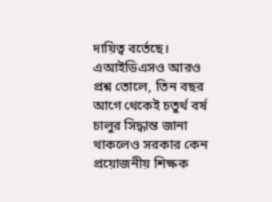দায়িত্ব বর্তেছে।
এআইডিএসও আরও প্রশ্ন তোলে, তিন বছর আগে থেকেই চতুর্থ বর্ষ চালুর সিদ্ধান্ত জানা থাকলেও সরকার কেন প্রয়োজনীয় শিক্ষক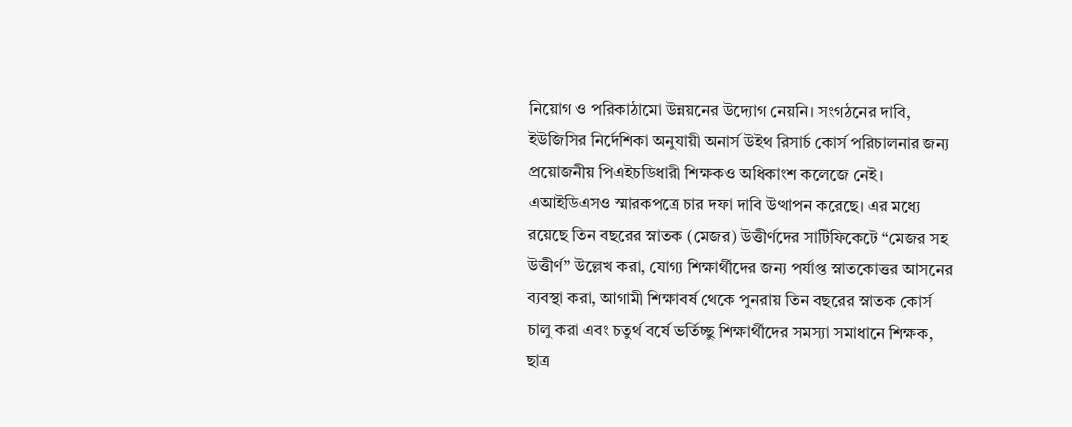নিয়োগ ও পরিকাঠামো উন্নয়নের উদ্যোগ নেয়নি। সংগঠনের দাবি, ইউজিসির নির্দেশিকা অনুযায়ী অনার্স উইথ রিসার্চ কোর্স পরিচালনার জন্য প্রয়োজনীয় পিএইচডিধারী শিক্ষকও অধিকাংশ কলেজে নেই।
এআইডিএসও স্মারকপত্রে চার দফা দাবি উত্থাপন করেছে। এর মধ্যে রয়েছে তিন বছরের স্নাতক (মেজর) উত্তীর্ণদের সার্টিফিকেটে “মেজর সহ উত্তীর্ণ” উল্লেখ করা, যোগ্য শিক্ষার্থীদের জন্য পর্যাপ্ত স্নাতকোত্তর আসনের ব্যবস্থা করা, আগামী শিক্ষাবর্ষ থেকে পুনরায় তিন বছরের স্নাতক কোর্স চালু করা এবং চতুর্থ বর্ষে ভর্তিচ্ছু শিক্ষার্থীদের সমস্যা সমাধানে শিক্ষক, ছাত্র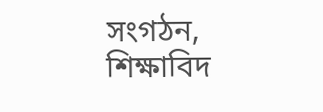সংগঠন, শিক্ষাবিদ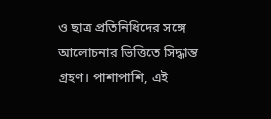ও ছাত্র প্রতিনিধিদের সঙ্গে আলোচনার ভিত্তিতে সিদ্ধান্ত গ্রহণ। পাশাপাশি, এই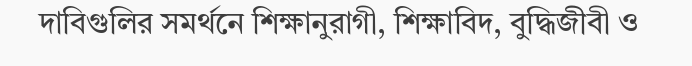দাবিগুলির সমর্থনে শিক্ষানুরাগী, শিক্ষাবিদ, বুদ্ধিজীবী ও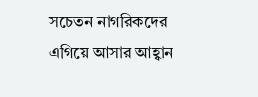সচেতন নাগরিকদের এগিয়ে আসার আহ্বান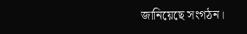জানিয়েছে সংগঠন।